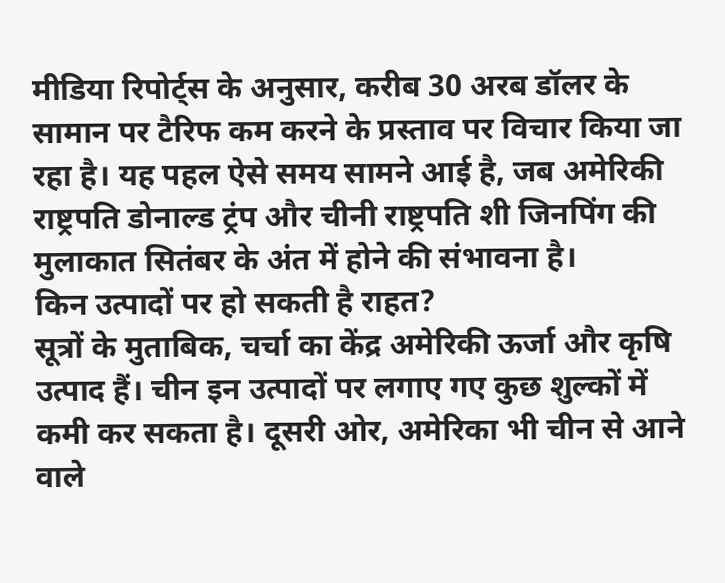मीडिया रिपोर्ट्स के अनुसार, करीब 30 अरब डॉलर के सामान पर टैरिफ कम करने के प्रस्ताव पर विचार किया जा रहा है। यह पहल ऐसे समय सामने आई है, जब अमेरिकी राष्ट्रपति डोनाल्ड ट्रंप और चीनी राष्ट्रपति शी जिनपिंग की मुलाकात सितंबर के अंत में होने की संभावना है।
किन उत्पादों पर हो सकती है राहत?
सूत्रों के मुताबिक, चर्चा का केंद्र अमेरिकी ऊर्जा और कृषि उत्पाद हैं। चीन इन उत्पादों पर लगाए गए कुछ शुल्कों में कमी कर सकता है। दूसरी ओर, अमेरिका भी चीन से आने वाले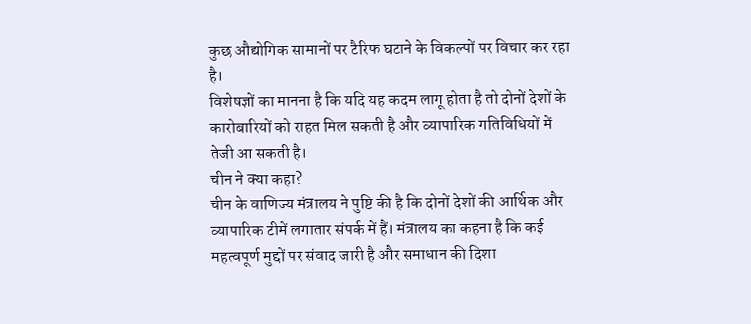कुछ औद्योगिक सामानों पर टैरिफ घटाने के विकल्पों पर विचार कर रहा है।
विशेषज्ञों का मानना है कि यदि यह कदम लागू होता है तो दोनों देशों के कारोबारियों को राहत मिल सकती है और व्यापारिक गतिविधियों में तेजी आ सकती है।
चीन ने क्या कहा?
चीन के वाणिज्य मंत्रालय ने पुष्टि की है कि दोनों देशों की आर्थिक और व्यापारिक टीमें लगातार संपर्क में हैं। मंत्रालय का कहना है कि कई महत्वपूर्ण मुद्दों पर संवाद जारी है और समाधान की दिशा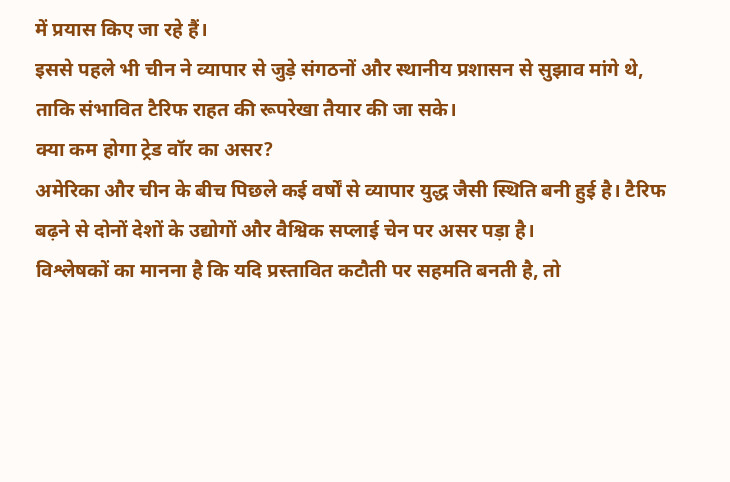में प्रयास किए जा रहे हैं।
इससे पहले भी चीन ने व्यापार से जुड़े संगठनों और स्थानीय प्रशासन से सुझाव मांगे थे, ताकि संभावित टैरिफ राहत की रूपरेखा तैयार की जा सके।
क्या कम होगा ट्रेड वॉर का असर?
अमेरिका और चीन के बीच पिछले कई वर्षों से व्यापार युद्ध जैसी स्थिति बनी हुई है। टैरिफ बढ़ने से दोनों देशों के उद्योगों और वैश्विक सप्लाई चेन पर असर पड़ा है।
विश्लेषकों का मानना है कि यदि प्रस्तावित कटौती पर सहमति बनती है, तो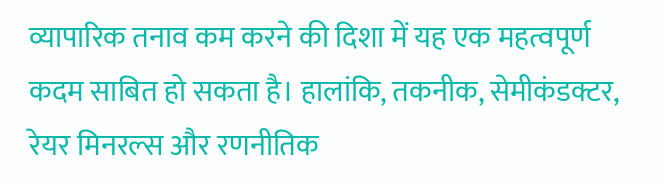व्यापारिक तनाव कम करने की दिशा में यह एक महत्वपूर्ण कदम साबित हो सकता है। हालांकि, तकनीक, सेमीकंडक्टर, रेयर मिनरल्स और रणनीतिक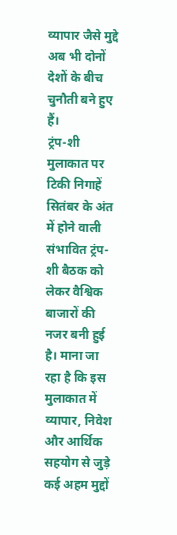व्यापार जैसे मुद्दे अब भी दोनों देशों के बीच चुनौती बने हुए हैं।
ट्रंप-शी मुलाकात पर टिकी निगाहें
सितंबर के अंत में होने वाली संभावित ट्रंप-शी बैठक को लेकर वैश्विक बाजारों की नजर बनी हुई है। माना जा रहा है कि इस मुलाकात में व्यापार, निवेश और आर्थिक सहयोग से जुड़े कई अहम मुद्दों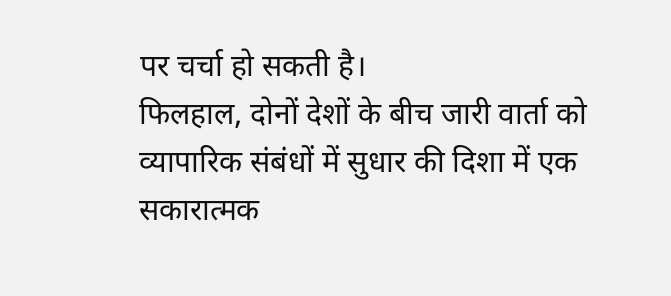पर चर्चा हो सकती है।
फिलहाल, दोनों देशों के बीच जारी वार्ता को व्यापारिक संबंधों में सुधार की दिशा में एक सकारात्मक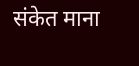संकेत माना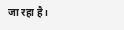जा रहा है।